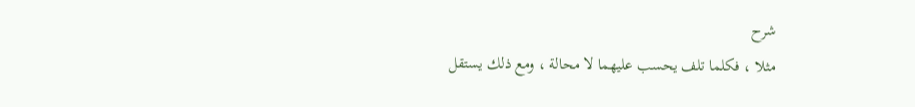شرح
مثلا ، فكلما تلف يحسب عليهما لا محالة ، ومع ذلك يستقل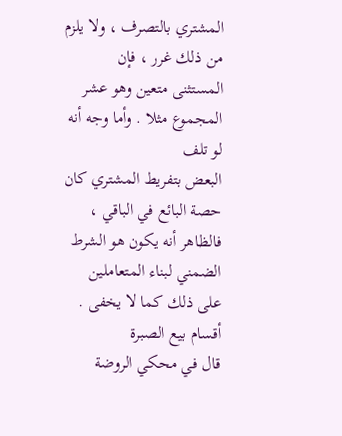المشتري بالتصرف ، ولا يلزم
من ذلك غرر ، فإن المستثنى متعين وهو عشر المجموع مثلا . وأما وجه أنه لو تلف
البعض بتفريط المشتري كان حصة البائع في الباقي ، فالظاهر أنه يكون هو الشرط
الضمني لبناء المتعاملين على ذلك كما لا يخفى .
أقسام بيع الصبرة
قال في محكي الروضة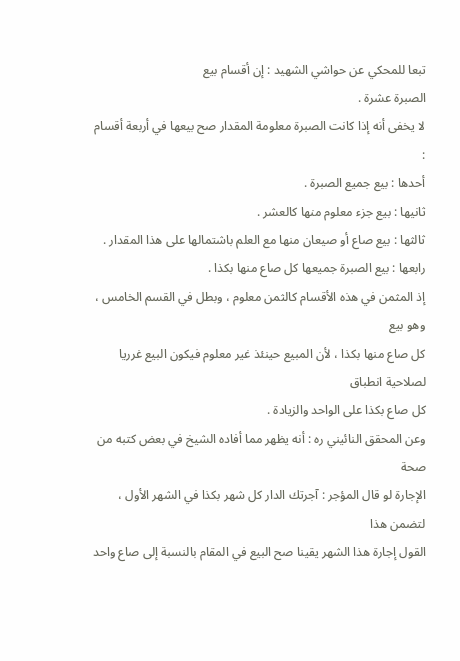تبعا للمحكي عن حواشي الشهيد : إن أقسام بيع
الصبرة عشرة .
لا يخفى أنه إذا كانت الصبرة معلومة المقدار صح بيعها في أربعة أقسام :
أحدها : بيع جميع الصبرة .
ثانيها : بيع جزء معلوم منها كالعشر .
ثالثها : بيع صاع أو صيعان منها مع العلم باشتمالها على هذا المقدار .
رابعها : بيع الصبرة جميعها كل صاع منها بكذا .
إذ المثمن في هذه الأقسام كالثمن معلوم ، وبطل في القسم الخامس ، وهو بيع
كل صاع منها بكذا ، لأن المبيع حينئذ غير معلوم فيكون البيع غرريا لصلاحية انطباق
كل صاع بكذا على الواحد والزيادة .
وعن المحقق النائيني ره : أنه يظهر مما أفاده الشيخ في بعض كتبه من صحة
الإجارة لو قال المؤجر : آجرتك الدار كل شهر بكذا في الشهر الأول ، لتضمن هذا
القول إجارة هذا الشهر يقينا صح البيع في المقام بالنسبة إلى صاع واحد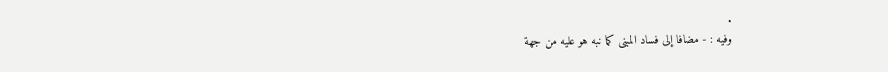.
وفيه : - مضافا إلى فساد المبنى كما نبه هو عليه من جهة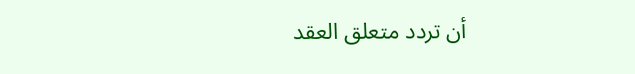أن تردد متعلق العقد